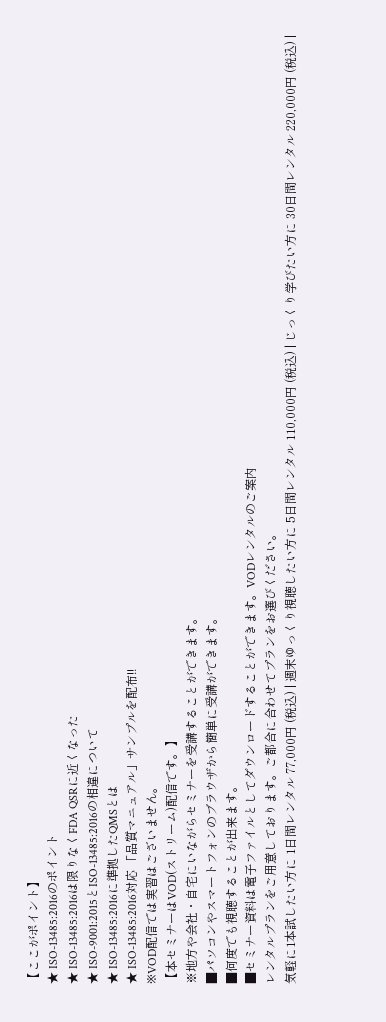【ここがポイント】
★ ISO-13485:2016のポイント
★ ISO-13485:2016は限りなくFDA QSRに近くなった
★ ISO-9001:2015とISO-13485:2016の相違について
★ ISO-13485:2016に準拠したQMSとは
★ ISO-13485:2016対応 「品質マニュアル」サンプルを配布!!
※VOD配信では実習はございません。
【本セミナーはVOD(ストリーム)配信です。】
※地方や会社・自宅にいながらセミナーを受講することができます。
■パソコンやスマートフォンのブラウザから簡単に受講ができます。
■何度でも視聴することが出来ます。
■セミナー資料は電子ファイルとしてダウンロードすることができます。VODレンタルのご案内
レンタルプランをご用意しております。ご都合に合わせてプランをお選びください。
気軽に1本試したい方に 1日間レンタル 77,000円 (税込) | 週末ゆっくり視聴したい方に 5日間レンタル 110,000円 (税込) | じっくり学びたい方に 30日間レンタル 220,000円 (税込) |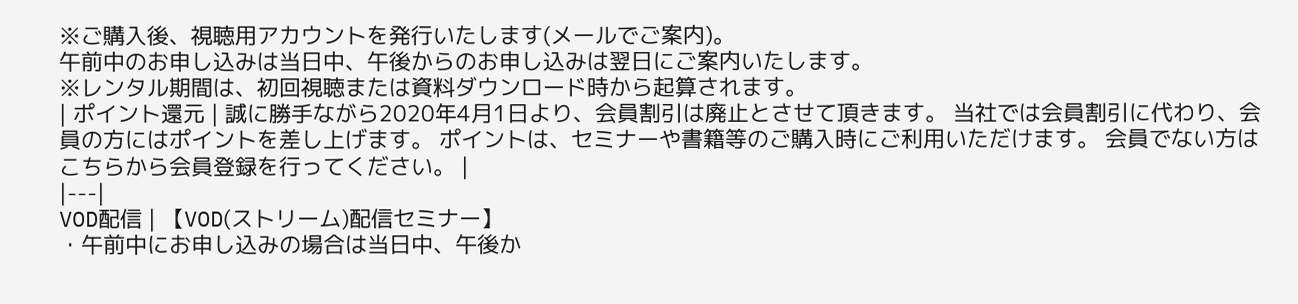※ご購入後、視聴用アカウントを発行いたします(メールでご案内)。
午前中のお申し込みは当日中、午後からのお申し込みは翌日にご案内いたします。
※レンタル期間は、初回視聴または資料ダウンロード時から起算されます。
| ポイント還元 | 誠に勝手ながら2020年4月1日より、会員割引は廃止とさせて頂きます。 当社では会員割引に代わり、会員の方にはポイントを差し上げます。 ポイントは、セミナーや書籍等のご購入時にご利用いただけます。 会員でない方はこちらから会員登録を行ってください。 |
|---|
VOD配信 | 【VOD(ストリーム)配信セミナー】
・午前中にお申し込みの場合は当日中、午後か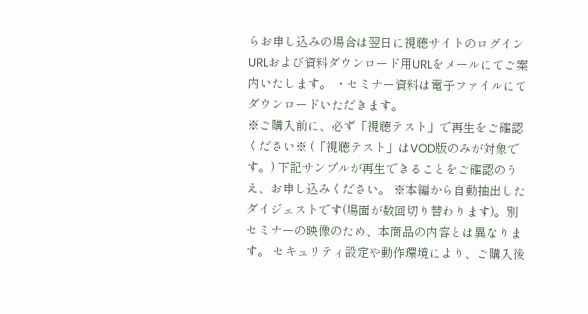らお申し込みの場合は翌日に視聴サイトのログインURLおよび資料ダウンロード用URLをメールにてご案内いたします。 ・セミナー資料は電子ファイルにてダウンロードいただきます。
※ご購入前に、必ず「視聴テスト」で再生をご確認ください※ (「視聴テスト」はVOD版のみが対象です。) 下記サンプルが再生できることをご確認のうえ、お申し込みください。 ※本編から自動抽出したダイジェストです(場面が数回切り替わります)。別セミナーの映像のため、本商品の内容とは異なります。 セキュリティ設定や動作環境により、ご購入後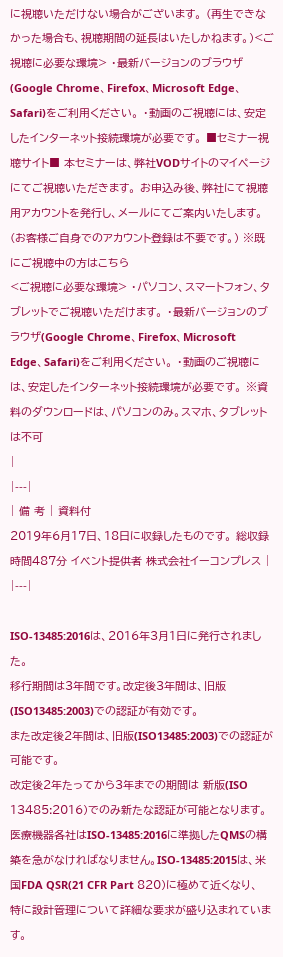に視聴いただけない場合がございます。 (再生できなかった場合も、視聴期間の延長はいたしかねます。)<ご視聴に必要な環境> ・最新バージョンのブラウザ(Google Chrome、Firefox、Microsoft Edge、Safari)をご利用ください。 ・動画のご視聴には、安定したインターネット接続環境が必要です。 ■セミナー視聴サイト■ 本セミナーは、弊社VODサイトのマイページにてご視聴いただきます。 お申込み後、弊社にて視聴用アカウントを発行し、メールにてご案内いたします。 (お客様ご自身でのアカウント登録は不要です。) ※既にご視聴中の方はこちら
<ご視聴に必要な環境> ・パソコン、スマートフォン、タブレットでご視聴いただけます。 ・最新バージョンのブラウザ(Google Chrome、Firefox、Microsoft Edge、Safari)をご利用ください。 ・動画のご視聴には、安定したインターネット接続環境が必要です。 ※資料のダウンロードは、パソコンのみ。スマホ、タブレットは不可
|
|---|
| 備 考 | 資料付
2019年6月17日、18日に収録したものです。 総収録時間487分 イベント提供者 株式会社イーコンプレス |
|---|

ISO-13485:2016は、2016年3月1日に発行されました。
移行期間は3年間です。改定後3年間は、旧版(ISO13485:2003)での認証が有効です。
また改定後2年間は、旧版(ISO13485:2003)での認証が可能です。
改定後2年たってから3年までの期間は 新版(ISO 13485:2016)でのみ新たな認証が可能となります。
医療機器各社はISO-13485:2016に準拠したQMSの構築を急がなければなりません。ISO-13485:2015は、米国FDA QSR(21 CFR Part 820)に極めて近くなり、
特に設計管理について詳細な要求が盛り込まれています。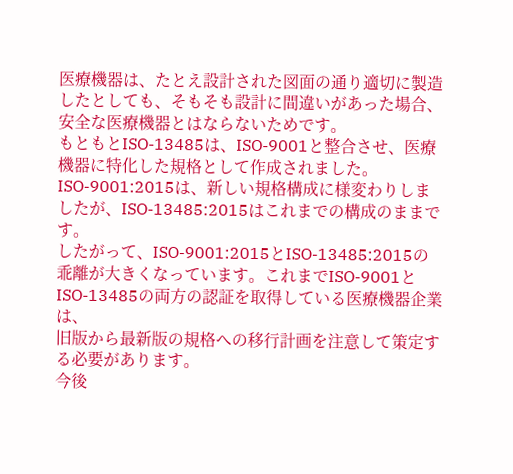医療機器は、たとえ設計された図面の通り適切に製造したとしても、そもそも設計に間違いがあった場合、安全な医療機器とはならないためです。
もともとISO-13485は、ISO-9001と整合させ、医療機器に特化した規格として作成されました。
ISO-9001:2015は、新しい規格構成に様変わりしましたが、ISO-13485:2015はこれまでの構成のままです。
したがって、ISO-9001:2015とISO-13485:2015の乖離が大きくなっています。これまでISO-9001とISO-13485の両方の認証を取得している医療機器企業は、
旧版から最新版の規格への移行計画を注意して策定する必要があります。
今後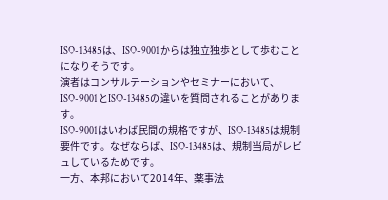ISO-13485は、ISO-9001からは独立独歩として歩むことになりそうです。
演者はコンサルテーションやセミナーにおいて、ISO-9001とISO-13485の違いを質問されることがあります。
ISO-9001はいわば民間の規格ですが、ISO-13485は規制要件です。なぜならば、ISO-13485は、規制当局がレビュしているためです。
一方、本邦において2014年、薬事法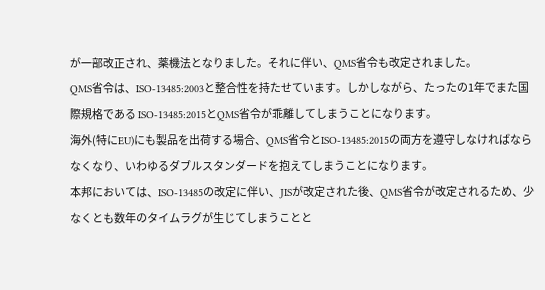が一部改正され、薬機法となりました。それに伴い、QMS省令も改定されました。
QMS省令は、ISO-13485:2003と整合性を持たせています。しかしながら、たったの1年でまた国際規格である ISO-13485:2015とQMS省令が乖離してしまうことになります。
海外(特にEU)にも製品を出荷する場合、QMS省令とISO-13485:2015の両方を遵守しなければならなくなり、いわゆるダブルスタンダードを抱えてしまうことになります。
本邦においては、ISO-13485の改定に伴い、JISが改定された後、QMS省令が改定されるため、少なくとも数年のタイムラグが生じてしまうことと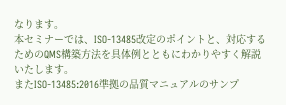なります。
本セミナーでは、ISO-13485改定のポイントと、対応するためのQMS構築方法を具体例とともにわかりやすく解説いたします。
またISO-13485:2016準拠の品質マニュアルのサンプ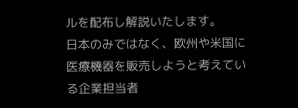ルを配布し解説いたします。
日本のみではなく、欧州や米国に医療機器を販売しようと考えている企業担当者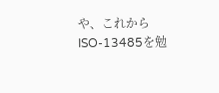や、これからISO-13485を勉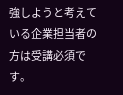強しようと考えている企業担当者の方は受講必須です。